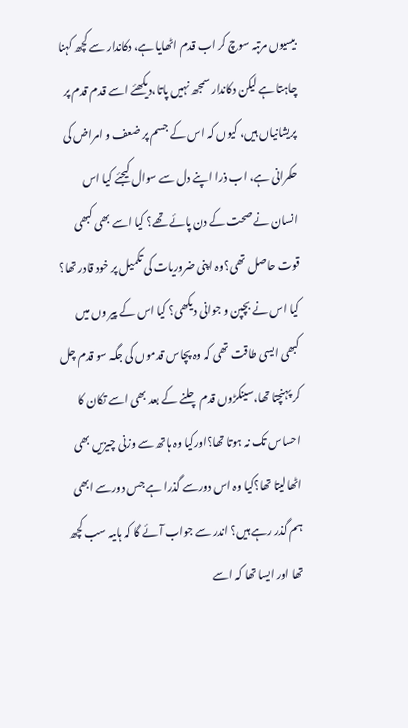بیسیوں مرتبہ سوچ کر اب قدم اٹھایا ہے، دکاندار سے کچھ کہنا چاہتا ہے لیکن دکاندار سمجھ نہیں پاتا،دیکھئے اسے قدم قدم پر پریشانیاں ہیں، کیوں کہ اس کے جسم پر ضعف و امراض کی حکمرانی ہے، اب ذرا اپنے دل سے سوال کیجئے کیا اس انسان نے صحت کے دن پائے تھے؟ کیا اسے بھی کبھی قوت حاصل تھی؟وہ اپنی ضروریات کی تکمیل پر خود قادر تھا؟ کیا اس نے بچپن و جوانی دیکھی؟ کیا اس کے پیر وں میں کبھی ایسی طاقت تھی کہ وہ پچاس قدموں کی جگہ سو قدم چل کر پہنچتا تھا،سینکڑوں قدم چلنے کے بعد بھی اسے تکان کا احساس تک نہ ہوتا تھا؟اورکیا وہ ہاتھ سے وزنی چیزیں بھی اٹھالیتا تھا؟کیا وہ اس دورسے گذرا ہے جس دورسے ابھی ہم گذر رہے ہیں؟ اندر سے جواب آئے گا کہ ہاںیہ سب کچھ تھا اور ایسا تھا کہ اسے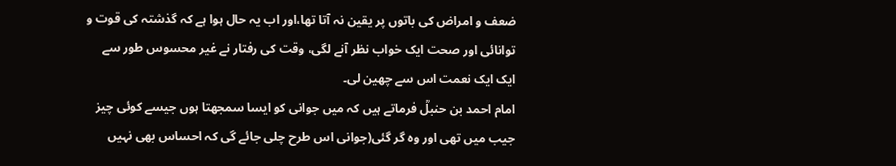ضعف و امراض کی باتوں پر یقین نہ آتا تھا،اور اب یہ حال ہوا ہے کہ گذشتہ کی قوت و توانائی اور صحت ایک خواب نظر آنے لگی، وقت کی رفتار نے غیر محسوس طور سے ایک ایک نعمت اس سے چھین لی۔
امام احمد بن حنبلؒ فرماتے ہیں کہ میں جوانی کو ایسا سمجھتا ہوں جیسے کوئی چیز جیب میں تھی اور وہ گر گئی(جوانی اس طرح چلی جائے گی کہ احساس بھی نہیں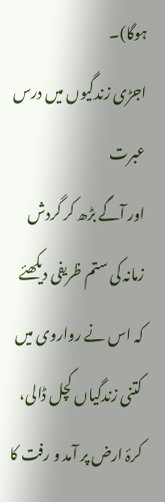ہوگا)۔
اجڑی زندگیوں میں درس عبرت
اور آگے بڑھ کر گردش زمانہ کی ستم ظریفی دیکھئے کہ اس نے رواروی میں کتنی زندگیاں کچل ڈالی، کرۂ ارض پر آمد و رفت کا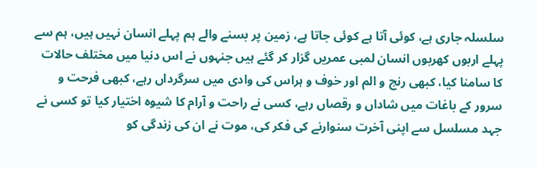سلسلہ جاری ہے، کوئی آتا ہے کوئی جاتا ہے، زمین پر بسنے والے ہم پہلے انسان نہیں ہیں، ہم سے پہلے اربوں کھربوں انسان لمبی عمریں گزار کر گئے ہیں جنہوں نے اس دنیا میں مختلف حالات کا سامنا کیا، کبھی رنج و الم اور خوف و ہراس کی وادی میں سرگرداں رہے، کبھی فرحت و سرور کے باغات میں شاداں و رقصاں رہے، کسی نے راحت و آرام کا شیوہ اختیار کیا تو کسی نے جہد مسلسل سے اپنی آخرت سنوارنے کی فکر کی، موت نے ان کی زندگی کو